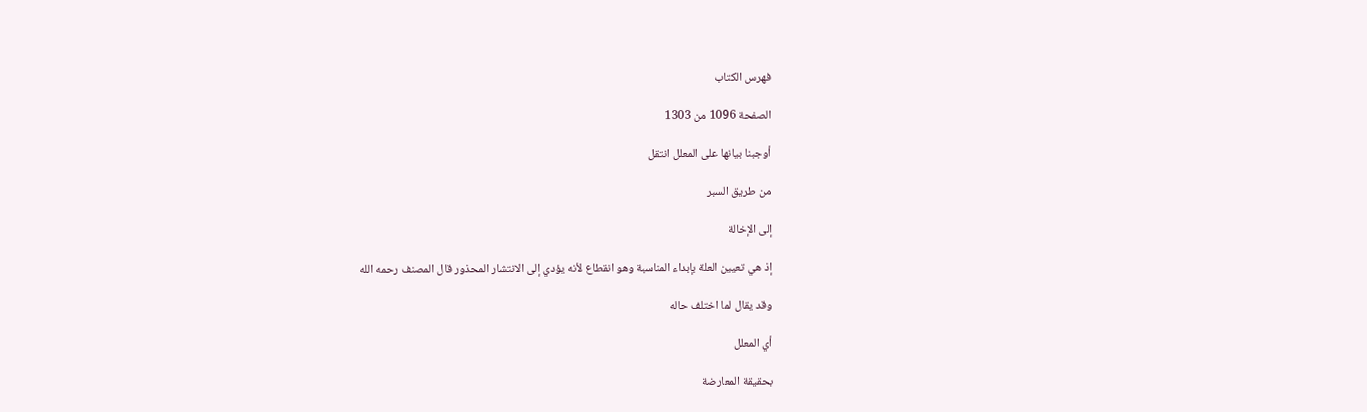فهرس الكتاب

الصفحة 1096 من 1303

أوجبنا بيانها على المعلل انتقل

من طريق السبر

إلى الإخالة

إذ هي تعيين العلة بإبداء المناسبة وهو انقطاع لأنه يؤدي إلى الانتشار المحذور قال المصنف رحمه الله

وقد يقال لما اختلف حاله

أي المعلل

بحقيقة المعارضة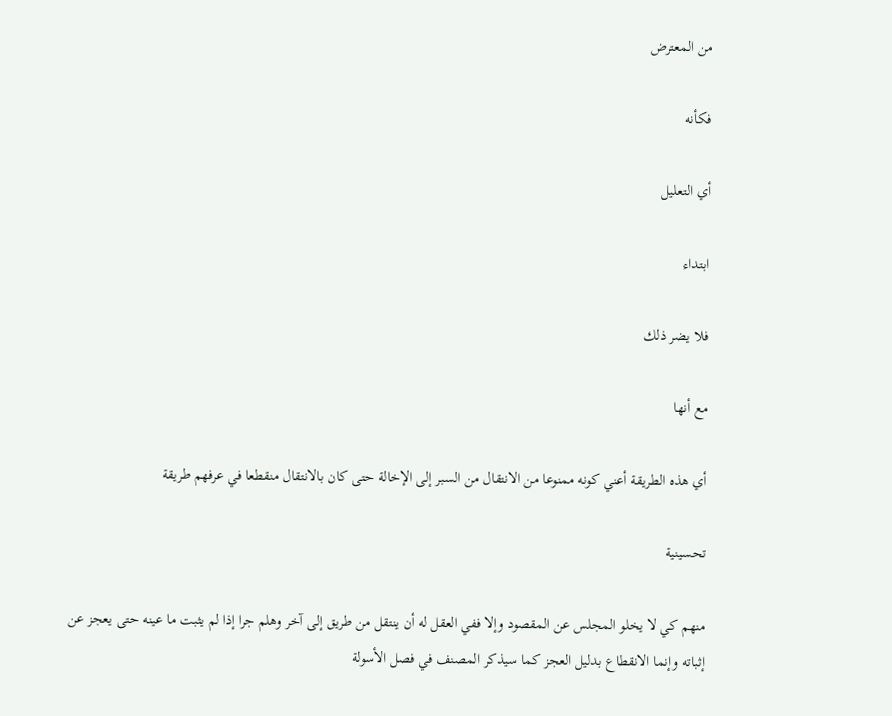من المعترض

فكأنه

أي التعليل

ابتداء

فلا يضر ذلك

مع أنها

أي هذه الطريقة أعني كونه ممنوعا من الانتقال من السبر إلى الإخالة حتى كان بالانتقال منقطعا في عرفهم طريقة

تحسينية

منهم كي لا يخلو المجلس عن المقصود وإلا ففي العقل له أن ينتقل من طريق إلى آخر وهلم جرا إذا لم يثبت ما عينه حتى يعجز عن إثباته وإنما الانقطاع بدليل العجز كما سيذكر المصنف في فصل الأسولة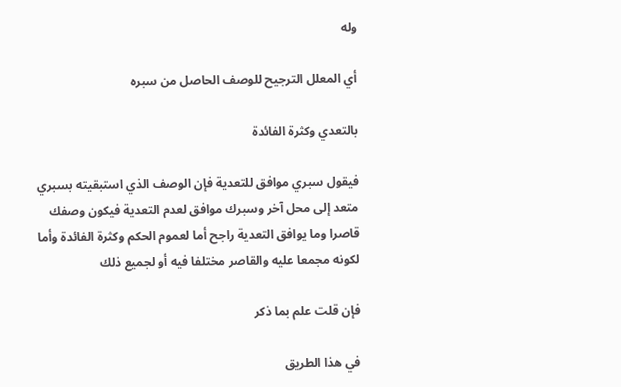وله

أي المعلل الترجيح للوصف الحاصل من سبره

بالتعدي وكثرة الفائدة

فيقول سبري موافق للتعدية فإن الوصف الذي استبقيته بسبري متعد إلى محل آخر وسبرك موافق لعدم التعدية فيكون وصفك قاصرا وما يوافق التعدية راجح أما لعموم الحكم وكثرة الفائدة وأما لكونه مجمعا عليه والقاصر مختلفا فيه أو لجميع ذلك

فإن قلت علم بما ذكر

في هذا الطريق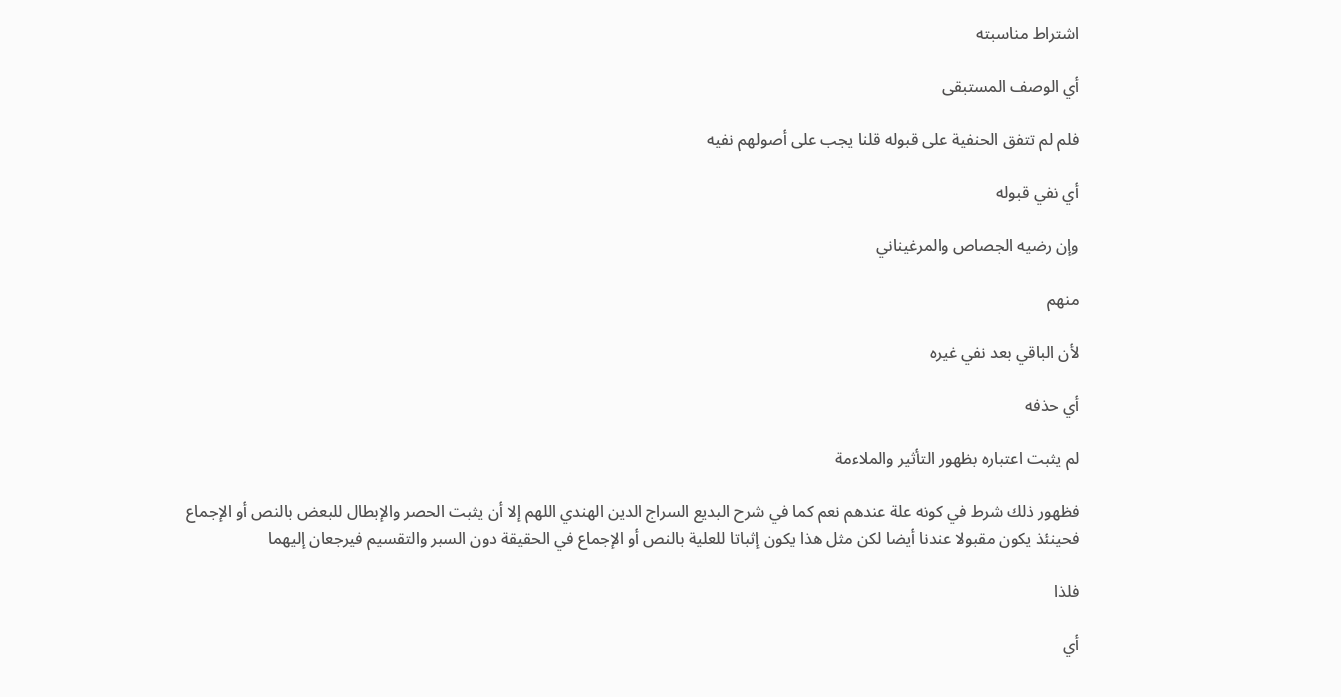اشتراط مناسبته

أي الوصف المستبقى

فلم لم تتفق الحنفية على قبوله قلنا يجب على أصولهم نفيه

أي نفي قبوله

وإن رضيه الجصاص والمرغيناني

منهم

لأن الباقي بعد نفي غيره

أي حذفه

لم يثبت اعتباره بظهور التأثير والملاءمة

فظهور ذلك شرط في كونه علة عندهم نعم كما في شرح البديع السراج الدين الهندي اللهم إلا أن يثبت الحصر والإبطال للبعض بالنص أو الإجماع فحينئذ يكون مقبولا عندنا أيضا لكن مثل هذا يكون إثباتا للعلية بالنص أو الإجماع في الحقيقة دون السبر والتقسيم فيرجعان إليهما

فلذا

أي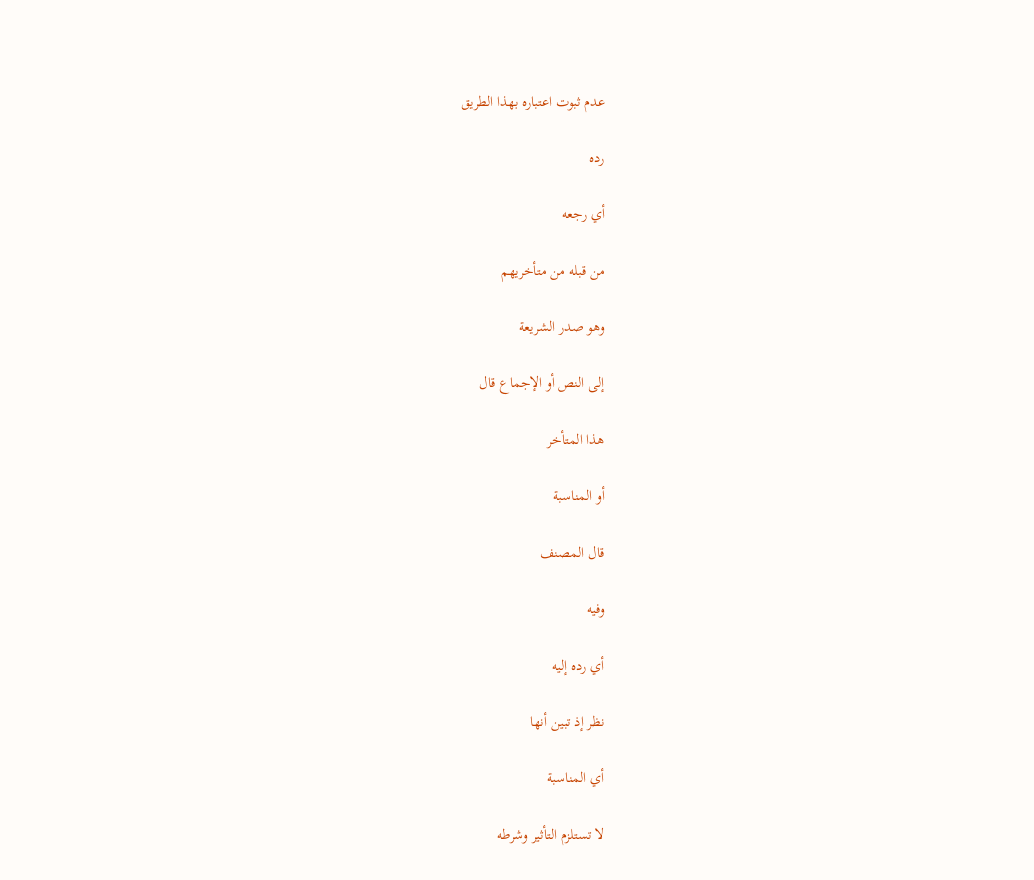عدم ثبوت اعتباره بهذا الطريق

رده

أي رجعه

من قبله من متأخريهم

وهو صدر الشريعة

إلى النص أو الإجماع قال

هذا المتأخر

أو المناسبة

قال المصنف

وفيه

أي رده إليه

نظر إذ تبين أنها

أي المناسبة

لا تستلزم التأثير وشرطه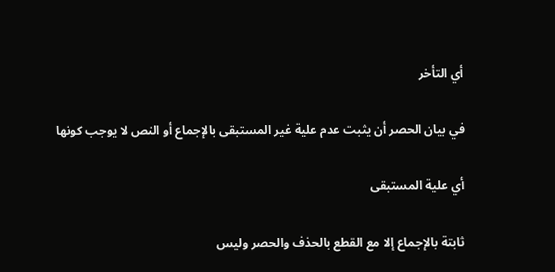أي التأخر

في بيان الحصر أن يثبت عدم علية غير المستبقى بالإجماع أو النص لا يوجب كونها

أي علية المستبقى

ثابتة بالإجماع إلا مع القطع بالحذف والحصر وليس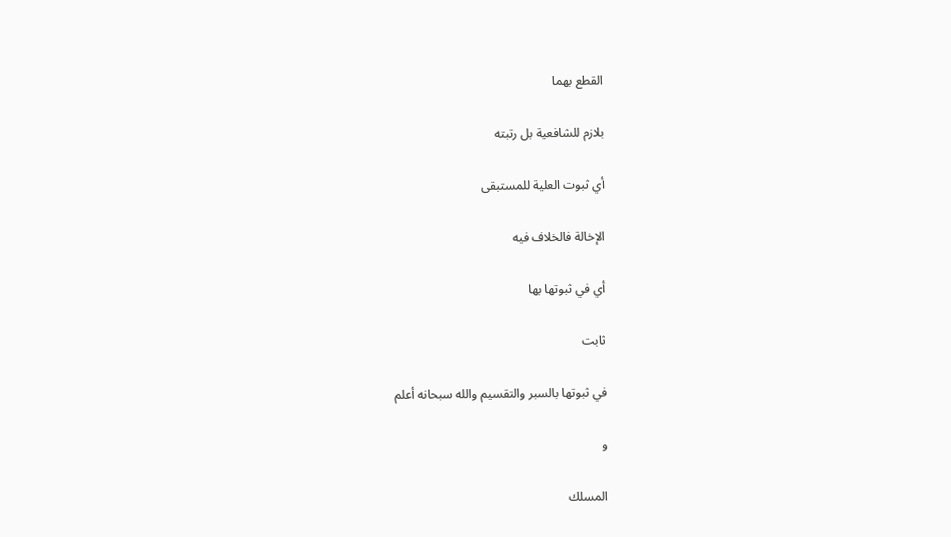القطع بهما

بلازم للشافعية بل رتبته

أي ثبوت العلية للمستبقى

الإخالة فالخلاف فيه

أي في ثبوتها بها

ثابت

في ثبوتها بالسبر والتقسيم والله سبحانه أعلم

و

المسلك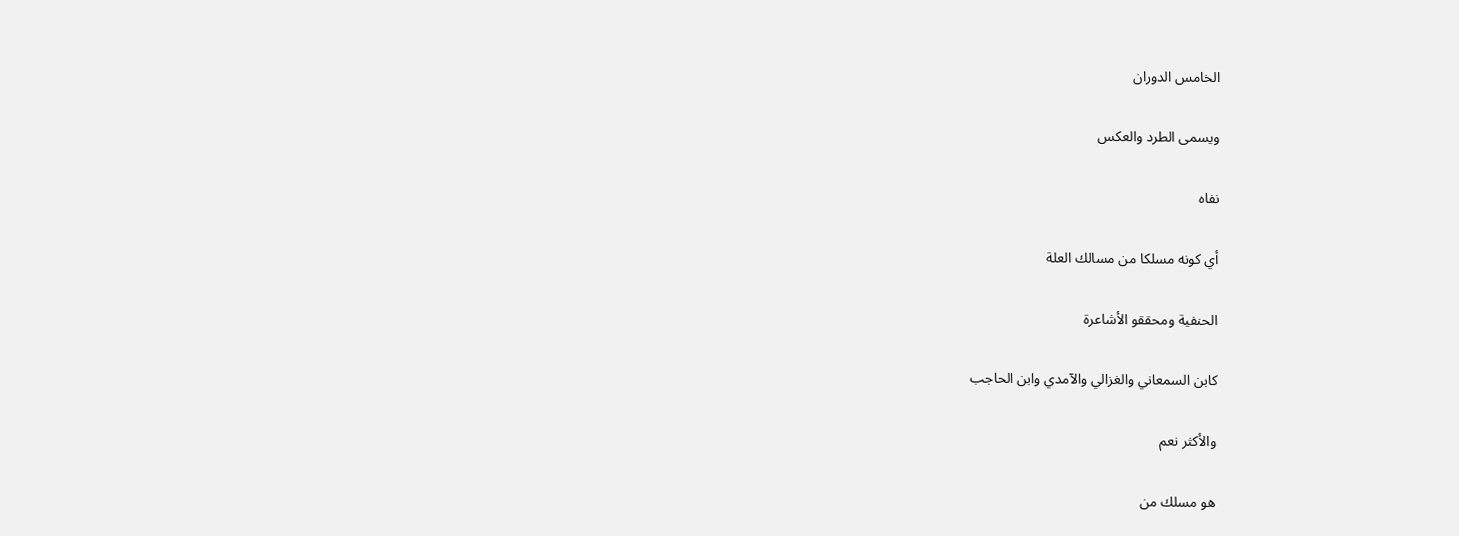الخامس الدوران

ويسمى الطرد والعكس

نفاه

أي كونه مسلكا من مسالك العلة

الحنفية ومحققو الأشاعرة

كابن السمعاني والغزالي والآمدي وابن الحاجب

والأكثر نعم

هو مسلك من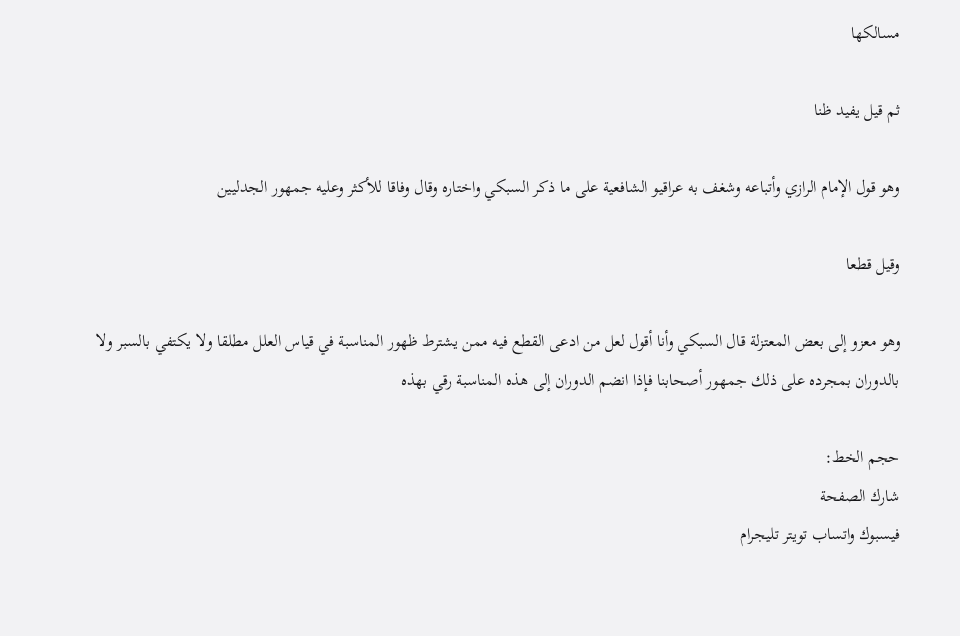مسالكها

ثم قيل يفيد ظنا

وهو قول الإمام الرازي وأتباعه وشغف به عراقيو الشافعية على ما ذكر السبكي واختاره وقال وفاقا للأكثر وعليه جمهور الجدليين

وقيل قطعا

وهو معزو إلى بعض المعتزلة قال السبكي وأنا أقول لعل من ادعى القطع فيه ممن يشترط ظهور المناسبة في قياس العلل مطلقا ولا يكتفي بالسبر ولا بالدوران بمجرده على ذلك جمهور أصحابنا فإذا انضم الدوران إلى هذه المناسبة رقي بهذه

حجم الخط:
شارك الصفحة
فيسبوك واتساب تويتر تليجرام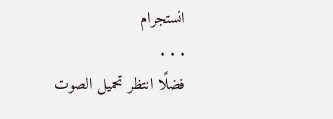انستجرام
. . .
فضلًا انتظر تحميل الصوت